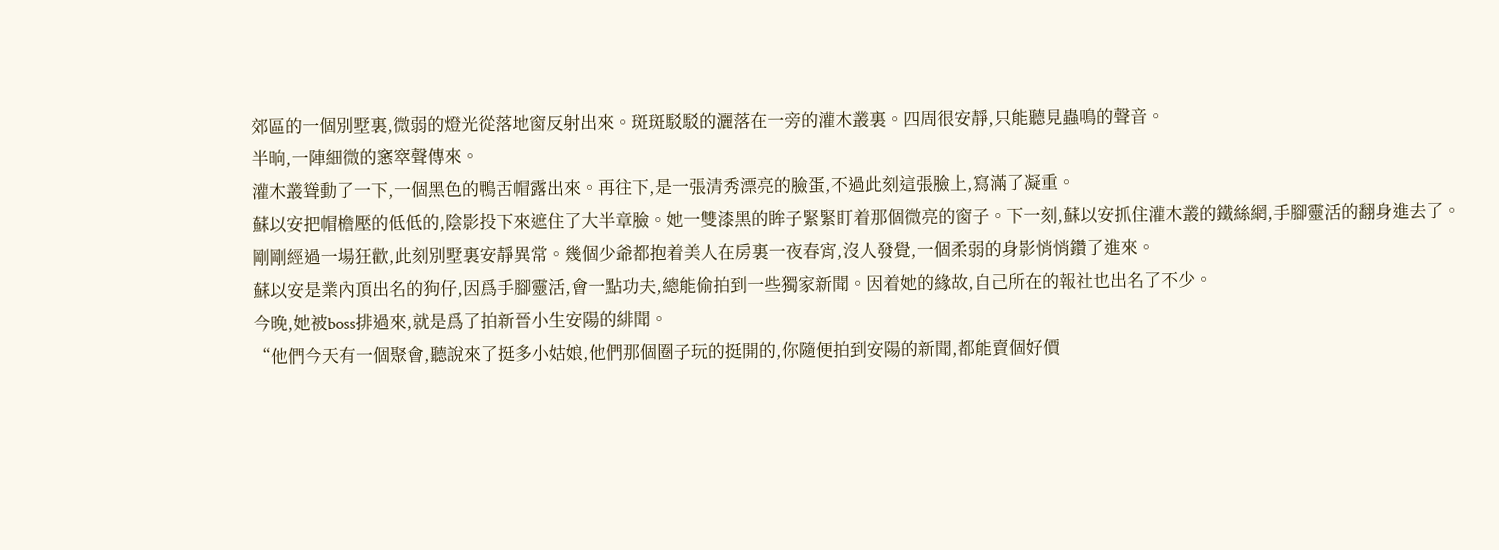郊區的一個別墅裏,微弱的燈光從落地窗反射出來。斑斑駁駁的灑落在一旁的灌木叢裏。四周很安靜,只能聽見蟲鳴的聲音。
半晌,一陣細微的窸窣聲傳來。
灌木叢聳動了一下,一個黑色的鴨舌帽露出來。再往下,是一張清秀漂亮的臉蛋,不過此刻這張臉上,寫滿了凝重。
蘇以安把帽檐壓的低低的,陰影投下來遮住了大半章臉。她一雙漆黑的眸子緊緊盯着那個微亮的窗子。下一刻,蘇以安抓住灌木叢的鐵絲網,手腳靈活的翻身進去了。
剛剛經過一場狂歡,此刻別墅裏安靜異常。幾個少爺都抱着美人在房裏一夜春宵,沒人發覺,一個柔弱的身影悄悄鑽了進來。
蘇以安是業內頂出名的狗仔,因爲手腳靈活,會一點功夫,總能偷拍到一些獨家新聞。因着她的緣故,自己所在的報社也出名了不少。
今晚,她被boss排過來,就是爲了拍新晉小生安陽的緋聞。
“他們今天有一個聚會,聽說來了挺多小姑娘,他們那個圈子玩的挺開的,你隨便拍到安陽的新聞,都能賣個好價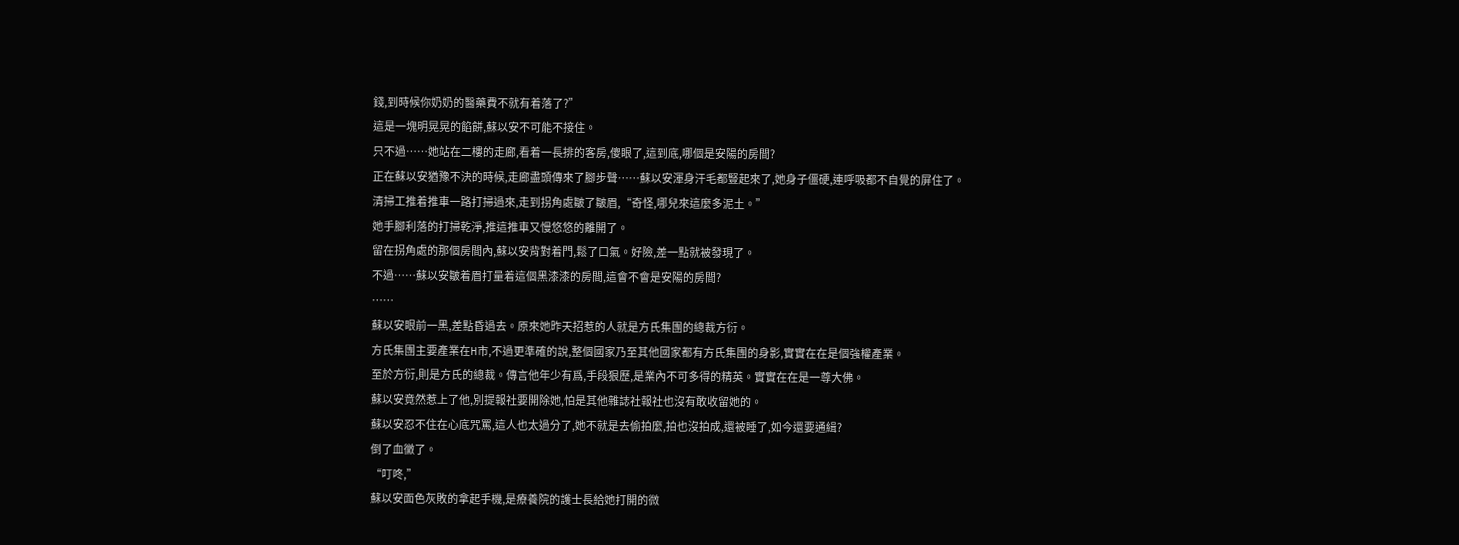錢,到時候你奶奶的醫藥費不就有着落了?”
這是一塊明晃晃的餡餅,蘇以安不可能不接住。
只不過……她站在二樓的走廊,看着一長排的客房,傻眼了,這到底,哪個是安陽的房間?
正在蘇以安猶豫不決的時候,走廊盡頭傳來了腳步聲……蘇以安渾身汗毛都豎起來了,她身子僵硬,連呼吸都不自覺的屏住了。
清掃工推着推車一路打掃過來,走到拐角處皺了皺眉,“奇怪,哪兒來這麼多泥土。”
她手腳利落的打掃乾淨,推這推車又慢悠悠的離開了。
留在拐角處的那個房間內,蘇以安背對着門,鬆了口氣。好險,差一點就被發現了。
不過……蘇以安皺着眉打量着這個黑漆漆的房間,這會不會是安陽的房間?
……
蘇以安眼前一黑,差點昏過去。原來她昨天招惹的人就是方氏集團的總裁方衍。
方氏集團主要產業在H市,不過更準確的說,整個國家乃至其他國家都有方氏集團的身影,實實在在是個強權產業。
至於方衍,則是方氏的總裁。傳言他年少有爲,手段狠歷,是業內不可多得的精英。實實在在是一尊大佛。
蘇以安竟然惹上了他,別提報社要開除她,怕是其他雜誌社報社也沒有敢收留她的。
蘇以安忍不住在心底咒罵,這人也太過分了,她不就是去偷拍麼,拍也沒拍成,還被睡了,如今還要通緝?
倒了血黴了。
“叮咚,”
蘇以安面色灰敗的拿起手機,是療養院的護士長給她打開的微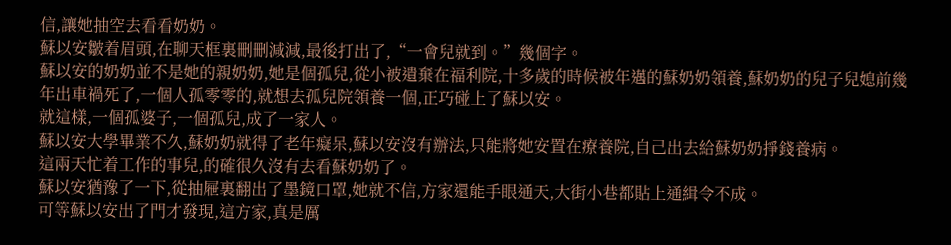信,讓她抽空去看看奶奶。
蘇以安皺着眉頭,在聊天框裏刪刪減減,最後打出了,“一會兒就到。”幾個字。
蘇以安的奶奶並不是她的親奶奶,她是個孤兒,從小被遺棄在福利院,十多歲的時候被年邁的蘇奶奶領養,蘇奶奶的兒子兒媳前幾年出車禍死了,一個人孤零零的,就想去孤兒院領養一個,正巧碰上了蘇以安。
就這樣,一個孤婆子,一個孤兒,成了一家人。
蘇以安大學畢業不久,蘇奶奶就得了老年癡呆,蘇以安沒有辦法,只能將她安置在療養院,自己出去給蘇奶奶掙錢養病。
這兩天忙着工作的事兒,的確很久沒有去看蘇奶奶了。
蘇以安猶豫了一下,從抽屜裏翻出了墨鏡口罩,她就不信,方家還能手眼通天,大街小巷都貼上通緝令不成。
可等蘇以安出了門才發現,這方家,真是厲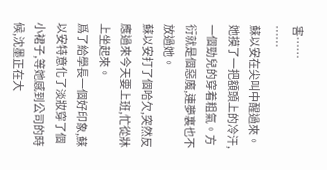害……
……
蘇以安在尖叫中醒過來。
她摸了一把額頭上的冷汗,一個勁兒的穿着粗氣。方衍就是個惡魔,連夢裏也不放過她。
蘇以安打了個哈欠,突然反應過來今天要上班,忙從牀上坐起來。
爲了給學長一個好印象,蘇以安特意化了淡妝穿了個小裙子,等她感到公司的時候,沈墨正在大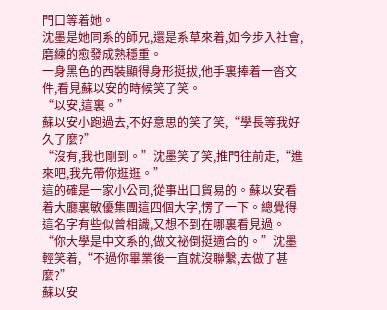門口等着她。
沈墨是她同系的師兄,還是系草來着,如今步入社會,磨練的愈發成熟穩重。
一身黑色的西裝顯得身形挺拔,他手裏捧着一沓文件,看見蘇以安的時候笑了笑。
“以安,這裏。”
蘇以安小跑過去,不好意思的笑了笑,“學長等我好久了麼?”
“沒有,我也剛到。”沈墨笑了笑,推門往前走,“進來吧,我先帶你逛逛。”
這的確是一家小公司,從事出口貿易的。蘇以安看着大廳裏敏優集團這四個大字,愣了一下。總覺得這名字有些似曾相識,又想不到在哪裏看見過。
“你大學是中文系的,做文祕倒挺適合的。”沈墨輕笑着,“不過你畢業後一直就沒聯繫,去做了甚麼?”
蘇以安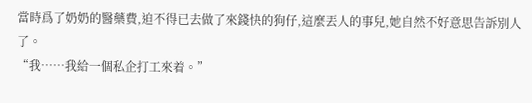當時爲了奶奶的醫藥費,迫不得已去做了來錢快的狗仔,這麼丟人的事兒,她自然不好意思告訴別人了。
“我……我給一個私企打工來着。”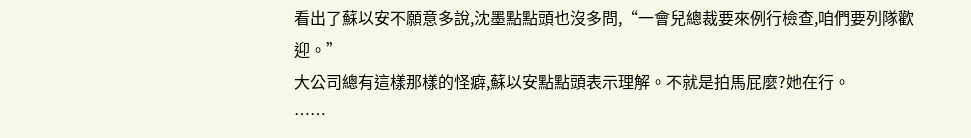看出了蘇以安不願意多說,沈墨點點頭也沒多問,“一會兒總裁要來例行檢查,咱們要列隊歡迎。”
大公司總有這樣那樣的怪癖,蘇以安點點頭表示理解。不就是拍馬屁麼?她在行。
……